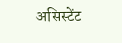असिस्टेंट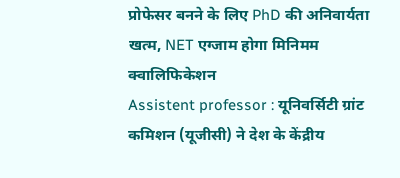प्रोफेसर बनने के लिए PhD की अनिवार्यता खत्म, NET एग्जाम होगा मिनिमम क्वालिफिकेशन
Assistent professor : यूनिवर्सिटी ग्रांट कमिशन (यूजीसी) ने देश के केंद्रीय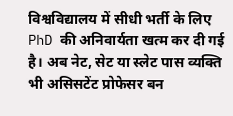विश्वविद्यालय में सीधी भर्ती के लिए PhD की अनिवार्यता खत्म कर दी गई है। अब नेट, सेट या स्लेट पास व्यक्ति भी असिसटेंट प्रोफेसर बन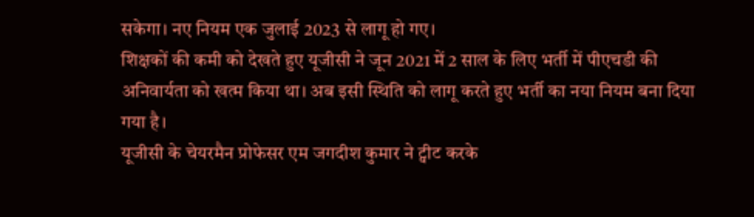सकेगा। नए नियम एक जुलाई 2023 से लागू हो गए।
शिक्षकों की कमी को देखते हुए यूजीसी ने जून 2021 में 2 साल के लिए भर्ती में पीएचडी की अनिवार्यता को खत्म किया था। अब इसी स्थिति को लागू करते हुए भर्ती का नया नियम बना दिया गया है।
यूजीसी के चेयरमैन प्रोफेसर एम जगदीश कुमार ने ट्वीट करके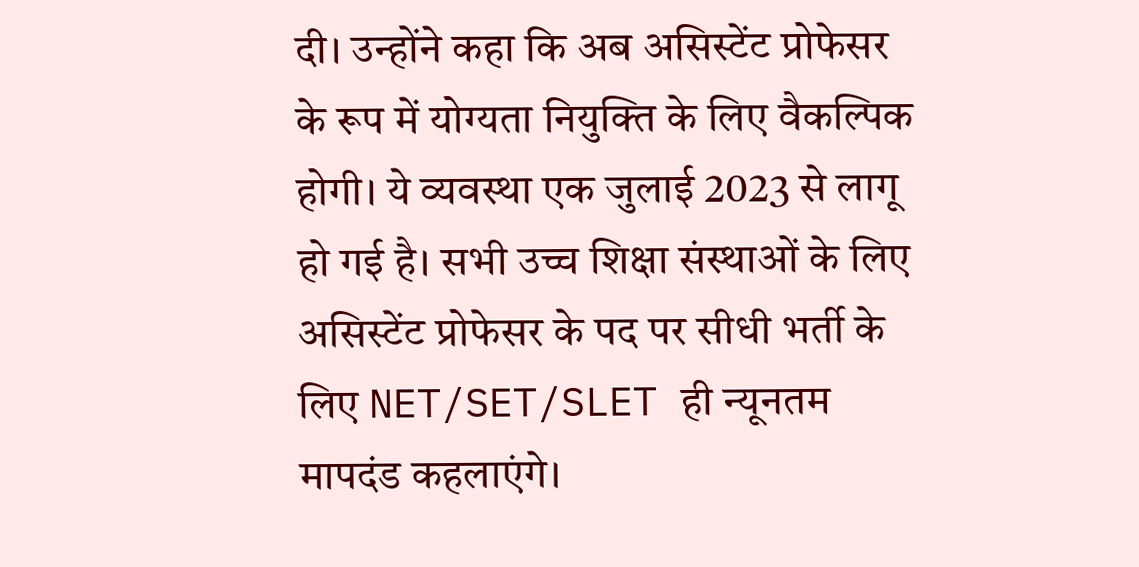दी। उन्होंने कहा कि अब असिस्टेंट प्रोफेसर के रूप में योग्यता नियुक्ति के लिए वैकल्पिक होगी। ये व्यवस्था एक जुलाई 2023 से लागू हो गई है। सभी उच्च शिक्षा संस्थाओं के लिए असिस्टेंट प्रोफेसर के पद पर सीधी भर्ती के लिए NET/SET/SLET ही न्यूनतम मापदंड कहलाएंगे।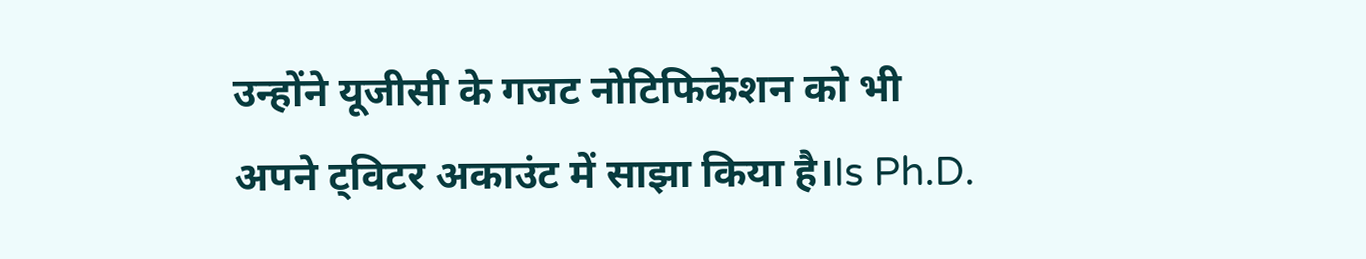उन्होंने यूजीसी के गजट नोटिफिकेशन को भी अपने ट्विटर अकाउंट में साझा किया है।Is Ph.D.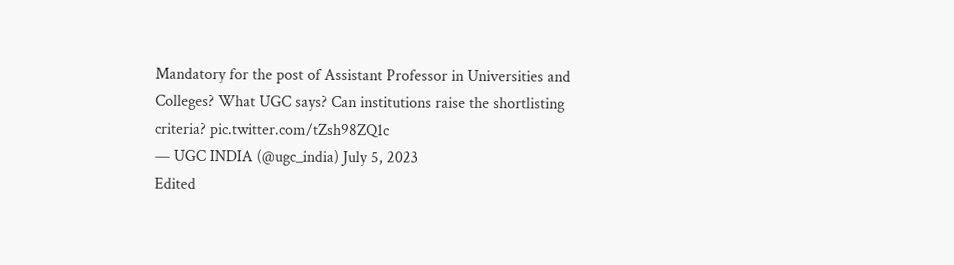Mandatory for the post of Assistant Professor in Universities and Colleges? What UGC says? Can institutions raise the shortlisting criteria? pic.twitter.com/tZsh98ZQ1c
— UGC INDIA (@ugc_india) July 5, 2023
Edited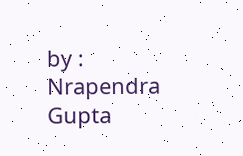by : Nrapendra Gupta